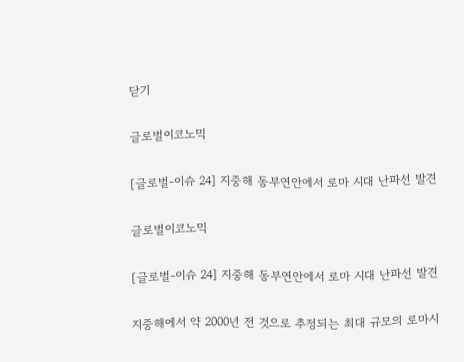닫기

글로벌이코노믹

[글로벌-이슈 24] 지중해 동부연안에서 로마 시대 난파선 발견

글로벌이코노믹

[글로벌-이슈 24] 지중해 동부연안에서 로마 시대 난파선 발견

지중해에서 약 2000년 전 것으로 추정되는 최대 규모의 로마시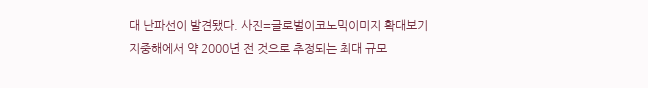대 난파선이 발견됐다. 사진=글로벌이코노믹이미지 확대보기
지중해에서 약 2000년 전 것으로 추정되는 최대 규모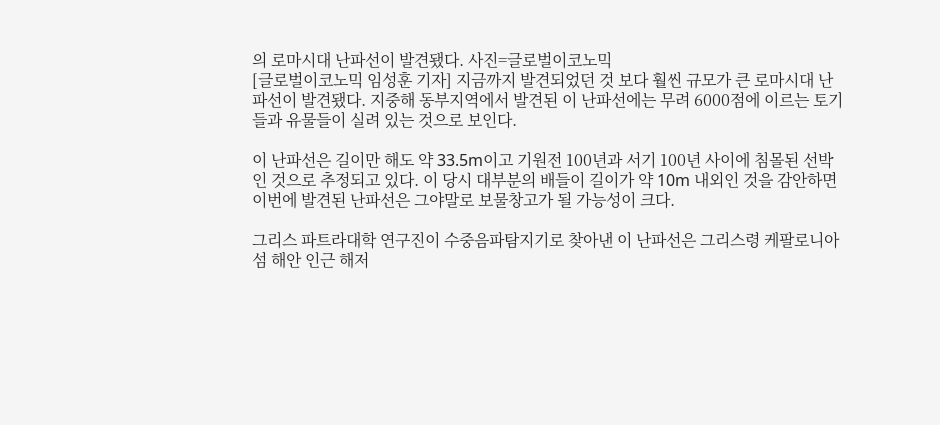의 로마시대 난파선이 발견됐다. 사진=글로벌이코노믹
[글로벌이코노믹 임성훈 기자] 지금까지 발견되었던 것 보다 훨씬 규모가 큰 로마시대 난파선이 발견됐다. 지중해 동부지역에서 발견된 이 난파선에는 무려 6000점에 이르는 토기들과 유물들이 실려 있는 것으로 보인다.

이 난파선은 길이만 해도 약 33.5m이고 기원전 100년과 서기 100년 사이에 침몰된 선박인 것으로 추정되고 있다. 이 당시 대부분의 배들이 길이가 약 10m 내외인 것을 감안하면 이번에 발견된 난파선은 그야말로 보물창고가 될 가능성이 크다.

그리스 파트라대학 연구진이 수중음파탐지기로 찾아낸 이 난파선은 그리스령 케팔로니아 섬 해안 인근 해저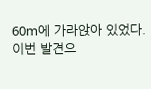60m에 가라앉아 있었다. 이번 발견으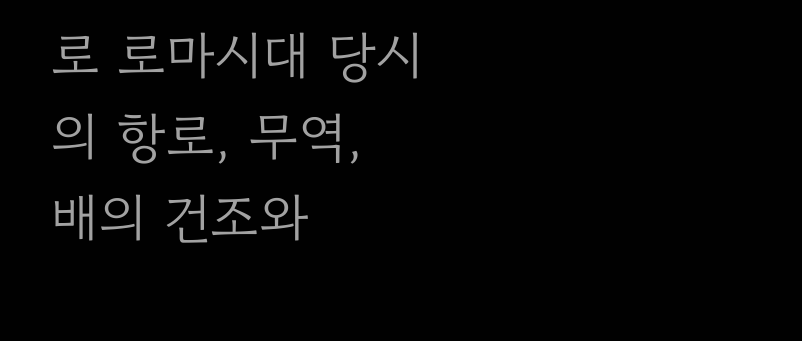로 로마시대 당시의 항로, 무역, 배의 건조와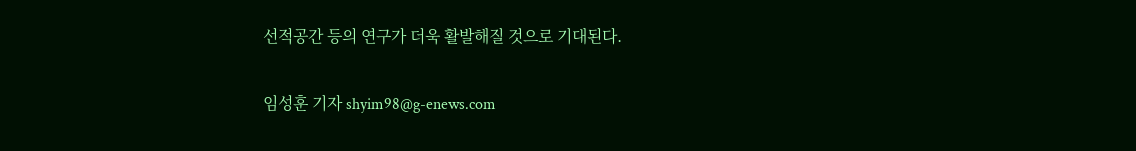선적공간 등의 연구가 더욱 활발해질 것으로 기대된다.


임성훈 기자 shyim98@g-enews.com